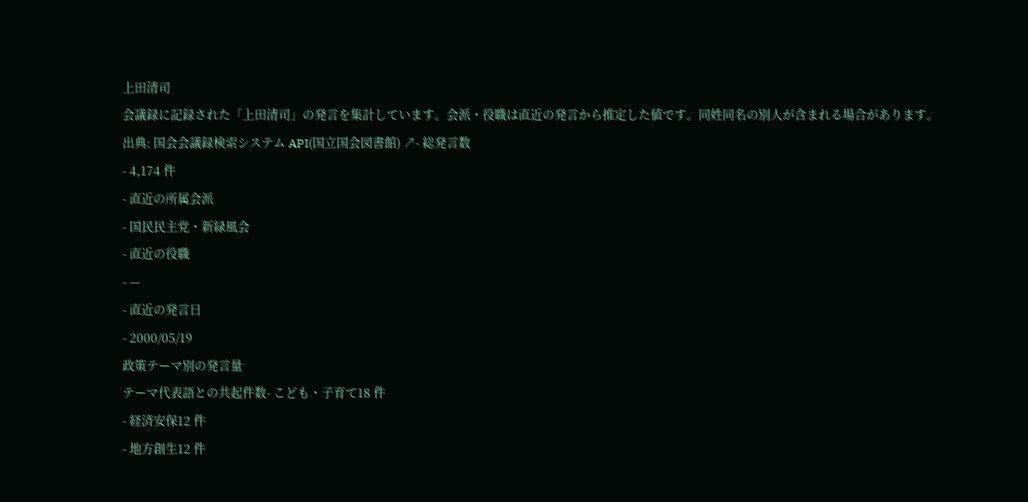上田清司
会議録に記録された「上田清司」の発言を集計しています。会派・役職は直近の発言から推定した値です。同姓同名の別人が含まれる場合があります。
出典: 国会会議録検索システム API(国立国会図書館) ↗- 総発言数
- 4,174 件
- 直近の所属会派
- 国民民主党・新緑風会
- 直近の役職
- —
- 直近の発言日
- 2000/05/19
政策テーマ別の発言量
テーマ代表語との共起件数- こども・子育て18 件
- 経済安保12 件
- 地方創生12 件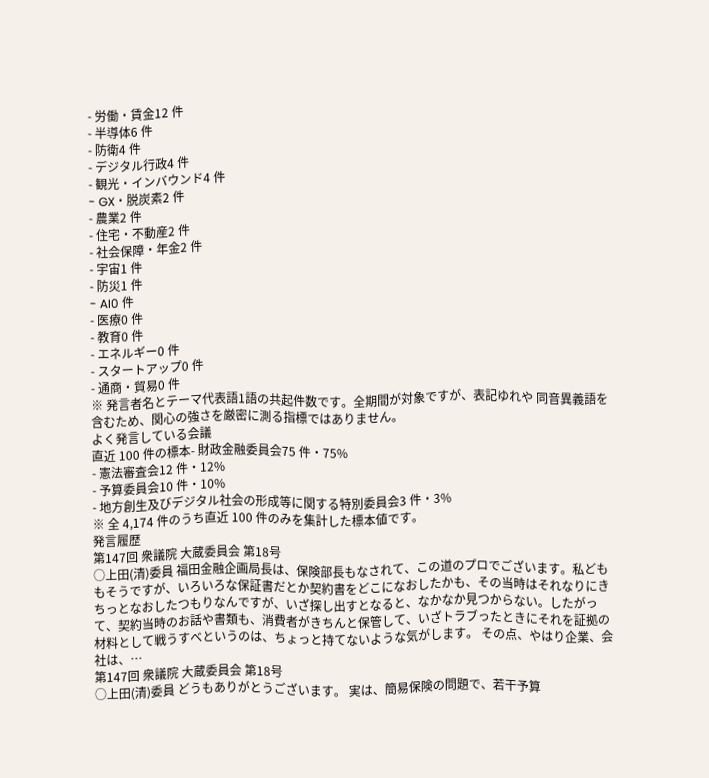- 労働・賃金12 件
- 半導体6 件
- 防衛4 件
- デジタル行政4 件
- 観光・インバウンド4 件
- GX・脱炭素2 件
- 農業2 件
- 住宅・不動産2 件
- 社会保障・年金2 件
- 宇宙1 件
- 防災1 件
- AI0 件
- 医療0 件
- 教育0 件
- エネルギー0 件
- スタートアップ0 件
- 通商・貿易0 件
※ 発言者名とテーマ代表語1語の共起件数です。全期間が対象ですが、表記ゆれや 同音異義語を含むため、関心の強さを厳密に測る指標ではありません。
よく発言している会議
直近 100 件の標本- 財政金融委員会75 件・75%
- 憲法審査会12 件・12%
- 予算委員会10 件・10%
- 地方創生及びデジタル社会の形成等に関する特別委員会3 件・3%
※ 全 4,174 件のうち直近 100 件のみを集計した標本値です。
発言履歴
第147回 衆議院 大蔵委員会 第18号
○上田(清)委員 福田金融企画局長は、保険部長もなされて、この道のプロでございます。私どももそうですが、いろいろな保証書だとか契約書をどこになおしたかも、その当時はそれなりにきちっとなおしたつもりなんですが、いざ探し出すとなると、なかなか見つからない。したがって、契約当時のお話や書類も、消費者がきちんと保管して、いざトラブったときにそれを証拠の材料として戦うすべというのは、ちょっと持てないような気がします。 その点、やはり企業、会社は、…
第147回 衆議院 大蔵委員会 第18号
○上田(清)委員 どうもありがとうございます。 実は、簡易保険の問題で、若干予算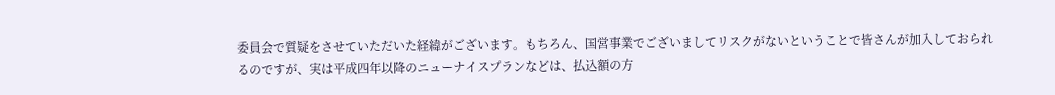委員会で質疑をさせていただいた経緯がございます。もちろん、国営事業でございましてリスクがないということで皆さんが加入しておられるのですが、実は平成四年以降のニューナイスプランなどは、払込額の方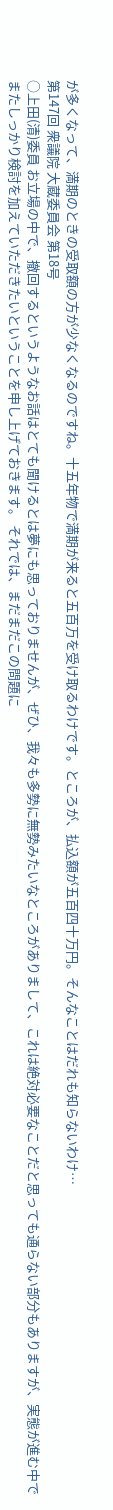が多くなって、満期のときの受取額の方が少なくなるのですね。十五年物で満期が来ると五百万を受け取るわけです。ところが、払込額が五百四十万円。そんなことはだれも知らないわけ…
第147回 衆議院 大蔵委員会 第18号
○上田(清)委員 お立場の中で、撤回するというようなお話はとても聞けるとは夢にも思っておりませんが、ぜひ、我々も多勢に無勢みたいなところがありまして、これは絶対必要なことだと思っても通らない部分もありますが、実態が進む中でまたしっかり検討を加えていただきたいということを申し上げておきます。 それでは、まだまだこの問題に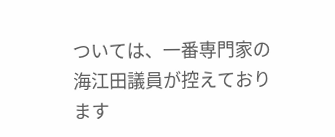ついては、一番専門家の海江田議員が控えております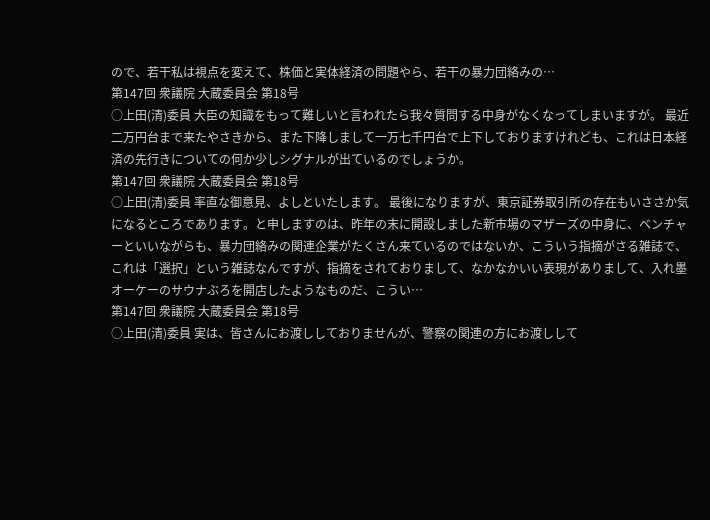ので、若干私は視点を変えて、株価と実体経済の問題やら、若干の暴力団絡みの…
第147回 衆議院 大蔵委員会 第18号
○上田(清)委員 大臣の知識をもって難しいと言われたら我々質問する中身がなくなってしまいますが。 最近二万円台まで来たやさきから、また下降しまして一万七千円台で上下しておりますけれども、これは日本経済の先行きについての何か少しシグナルが出ているのでしょうか。
第147回 衆議院 大蔵委員会 第18号
○上田(清)委員 率直な御意見、よしといたします。 最後になりますが、東京証券取引所の存在もいささか気になるところであります。と申しますのは、昨年の末に開設しました新市場のマザーズの中身に、ベンチャーといいながらも、暴力団絡みの関連企業がたくさん来ているのではないか、こういう指摘がさる雑誌で、これは「選択」という雑誌なんですが、指摘をされておりまして、なかなかいい表現がありまして、入れ墨オーケーのサウナぶろを開店したようなものだ、こうい…
第147回 衆議院 大蔵委員会 第18号
○上田(清)委員 実は、皆さんにお渡ししておりませんが、警察の関連の方にお渡しして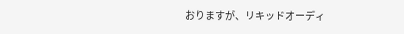おりますが、リキッドオーディ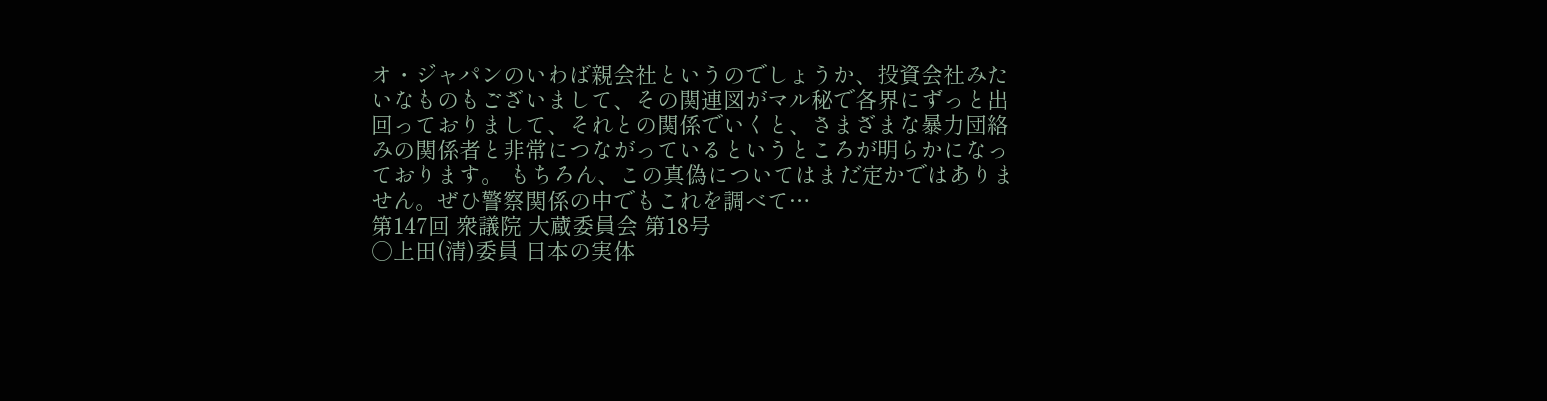オ・ジャパンのいわば親会社というのでしょうか、投資会社みたいなものもございまして、その関連図がマル秘で各界にずっと出回っておりまして、それとの関係でいくと、さまざまな暴力団絡みの関係者と非常につながっているというところが明らかになっております。 もちろん、この真偽についてはまだ定かではありません。ぜひ警察関係の中でもこれを調べて…
第147回 衆議院 大蔵委員会 第18号
○上田(清)委員 日本の実体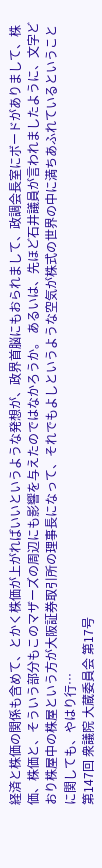経済と株価の関係も含めて、とかく株価が上がればいいというような発想が、政界首脳にもおられまして、政調会長室にボードがありまして、株価、株価と、そういう部分もこのマザーズの周辺にも影響を与えたのではなかろうか。 あるいは、先ほど石井議員が言われましたように、文字どおり株屋中の株屋という方が大阪証券取引所の理事長になって、それでもよしというような空気が株式の世界の中に満ちあふれているということに関しても、やはり行…
第147回 衆議院 大蔵委員会 第17号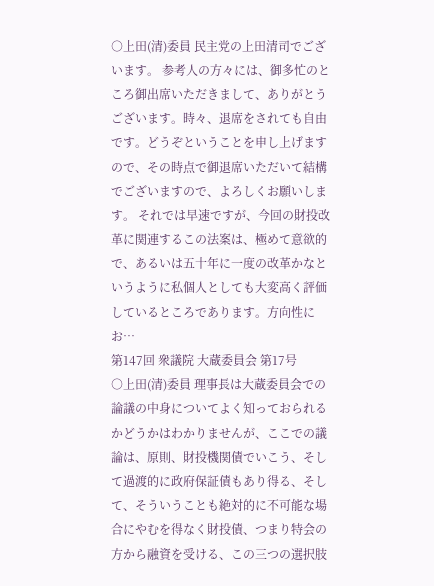○上田(清)委員 民主党の上田清司でございます。 参考人の方々には、御多忙のところ御出席いただきまして、ありがとうございます。時々、退席をされても自由です。どうぞということを申し上げますので、その時点で御退席いただいて結構でございますので、よろしくお願いします。 それでは早速ですが、今回の財投改革に関連するこの法案は、極めて意欲的で、あるいは五十年に一度の改革かなというように私個人としても大変高く評価しているところであります。方向性にお…
第147回 衆議院 大蔵委員会 第17号
○上田(清)委員 理事長は大蔵委員会での論議の中身についてよく知っておられるかどうかはわかりませんが、ここでの議論は、原則、財投機関債でいこう、そして過渡的に政府保証債もあり得る、そして、そういうことも絶対的に不可能な場合にやむを得なく財投債、つまり特会の方から融資を受ける、この三つの選択肢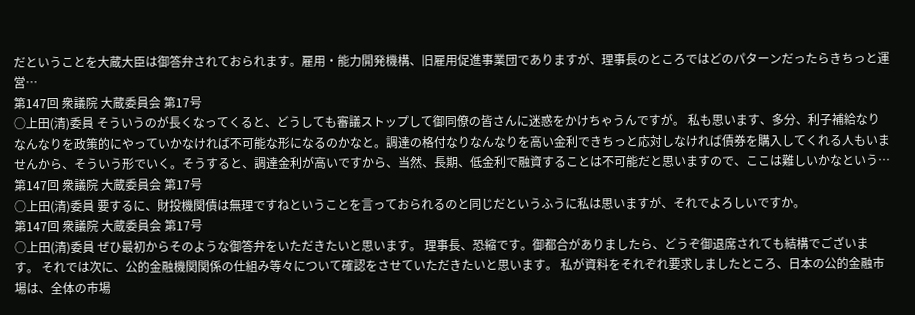だということを大蔵大臣は御答弁されておられます。雇用・能力開発機構、旧雇用促進事業団でありますが、理事長のところではどのパターンだったらきちっと運営…
第147回 衆議院 大蔵委員会 第17号
○上田(清)委員 そういうのが長くなってくると、どうしても審議ストップして御同僚の皆さんに迷惑をかけちゃうんですが。 私も思います、多分、利子補給なりなんなりを政策的にやっていかなければ不可能な形になるのかなと。調達の格付なりなんなりを高い金利できちっと応対しなければ債券を購入してくれる人もいませんから、そういう形でいく。そうすると、調達金利が高いですから、当然、長期、低金利で融資することは不可能だと思いますので、ここは難しいかなという…
第147回 衆議院 大蔵委員会 第17号
○上田(清)委員 要するに、財投機関債は無理ですねということを言っておられるのと同じだというふうに私は思いますが、それでよろしいですか。
第147回 衆議院 大蔵委員会 第17号
○上田(清)委員 ぜひ最初からそのような御答弁をいただきたいと思います。 理事長、恐縮です。御都合がありましたら、どうぞ御退席されても結構でございます。 それでは次に、公的金融機関関係の仕組み等々について確認をさせていただきたいと思います。 私が資料をそれぞれ要求しましたところ、日本の公的金融市場は、全体の市場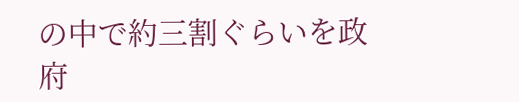の中で約三割ぐらいを政府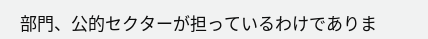部門、公的セクターが担っているわけでありま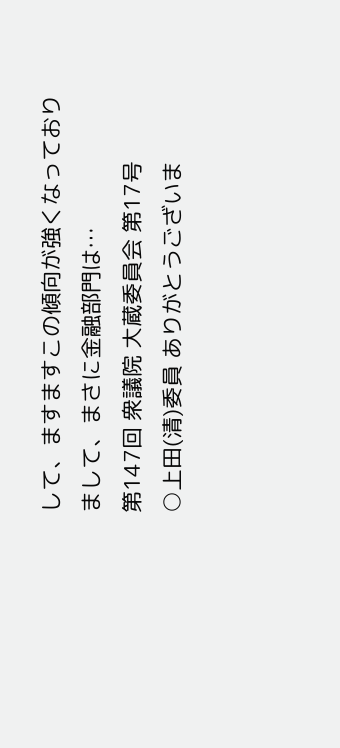して、ますますこの傾向が強くなっておりまして、まさに金融部門は…
第147回 衆議院 大蔵委員会 第17号
○上田(清)委員 ありがとうございま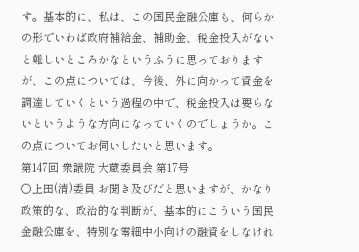す。基本的に、私は、この国民金融公庫も、何らかの形でいわば政府補給金、補助金、税金投入がないと難しいところかなというふうに思っておりますが、この点については、今後、外に向かって資金を調達していくという過程の中で、税金投入は要らないというような方向になっていくのでしょうか。この点についてお伺いしたいと思います。
第147回 衆議院 大蔵委員会 第17号
○上田(清)委員 お聞き及びだと思いますが、かなり政策的な、政治的な判断が、基本的にこういう国民金融公庫を、特別な零細中小向けの融資をしなけれ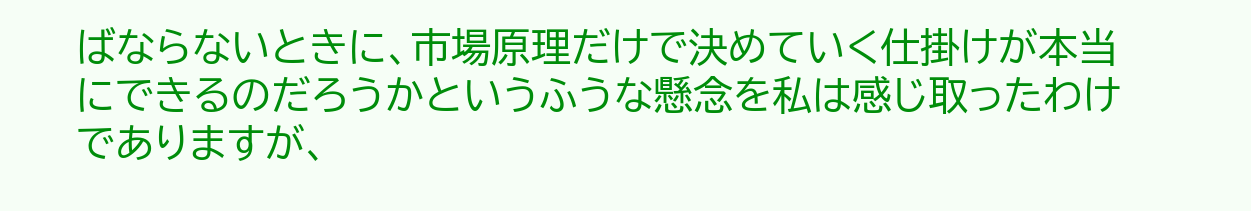ばならないときに、市場原理だけで決めていく仕掛けが本当にできるのだろうかというふうな懸念を私は感じ取ったわけでありますが、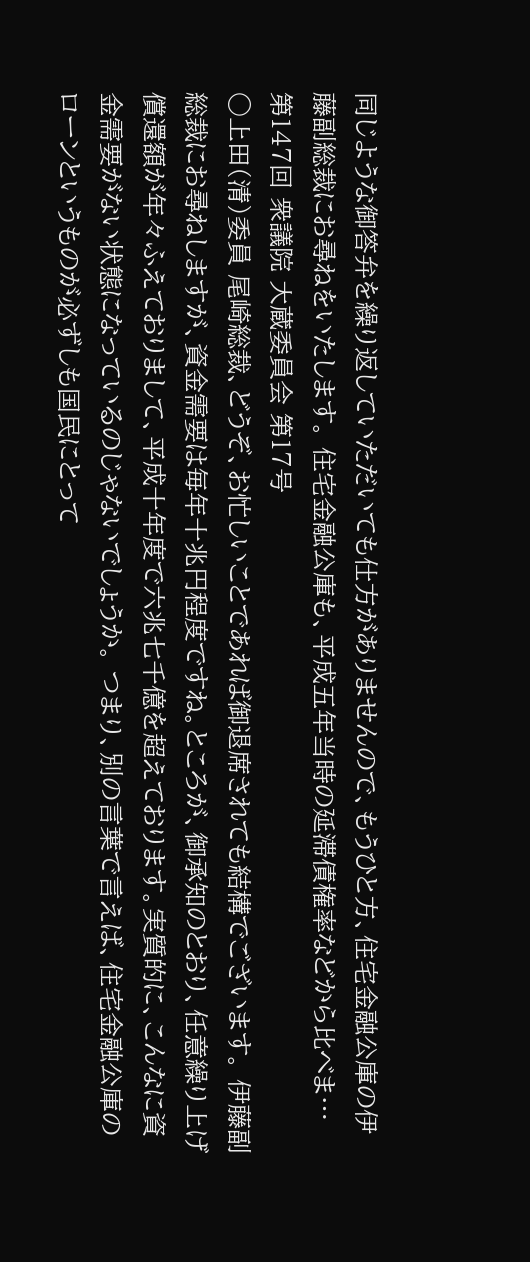同じような御答弁を繰り返していただいても仕方がありませんので、もうひと方、住宅金融公庫の伊藤副総裁にお尋ねをいたします。 住宅金融公庫も、平成五年当時の延滞債権率などから比べま…
第147回 衆議院 大蔵委員会 第17号
○上田(清)委員 尾崎総裁、どうぞ、お忙しいことであれば御退席されても結構でございます。 伊藤副総裁にお尋ねしますが、資金需要は毎年十兆円程度ですね。ところが、御承知のとおり、任意繰り上げ償還額が年々ふえておりまして、平成十年度で六兆七千億を超えております。実質的に、こんなに資金需要がない状態になっているのじゃないでしょうか。 つまり、別の言葉で言えば、住宅金融公庫のローンというものが必ずしも国民にとって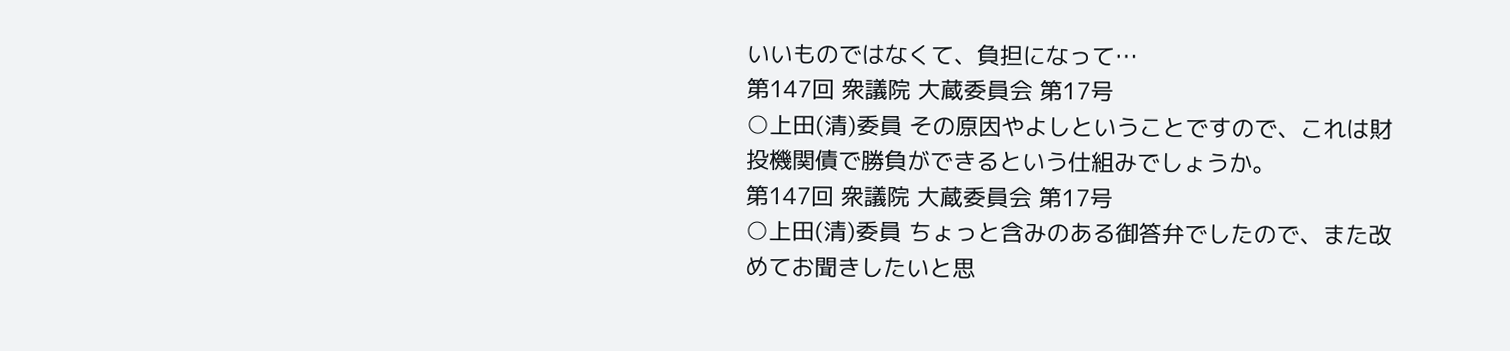いいものではなくて、負担になって…
第147回 衆議院 大蔵委員会 第17号
○上田(清)委員 その原因やよしということですので、これは財投機関債で勝負ができるという仕組みでしょうか。
第147回 衆議院 大蔵委員会 第17号
○上田(清)委員 ちょっと含みのある御答弁でしたので、また改めてお聞きしたいと思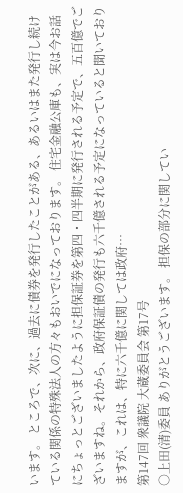います。 ところで、次に、過去に債券を発行したことがある、あるいはまた発行し続けている関係の特殊法人の方々もおいでになっております。 住宅金融公庫も、実は今お話にちょっとございましたように担保証券を第四・四半期に発行される予定で、五百億でございますね。それから、政府保証債の発行も六千億される予定になっていると聞いておりますが、これは、特に六千億に関しては政府…
第147回 衆議院 大蔵委員会 第17号
○上田(清)委員 ありがとうございます。 担保の部分に関してい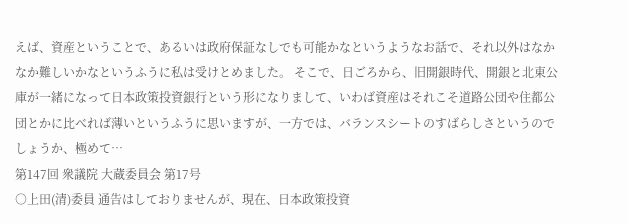えば、資産ということで、あるいは政府保証なしでも可能かなというようなお話で、それ以外はなかなか難しいかなというふうに私は受けとめました。 そこで、日ごろから、旧開銀時代、開銀と北東公庫が一緒になって日本政策投資銀行という形になりまして、いわば資産はそれこそ道路公団や住都公団とかに比べれば薄いというふうに思いますが、一方では、バランスシートのすばらしさというのでしょうか、極めて…
第147回 衆議院 大蔵委員会 第17号
○上田(清)委員 通告はしておりませんが、現在、日本政策投資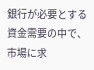銀行が必要とする資金需要の中で、市場に求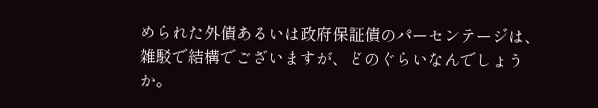められた外債あるいは政府保証債のパーセンテージは、雑駁で結構でございますが、どのぐらいなんでしょうか。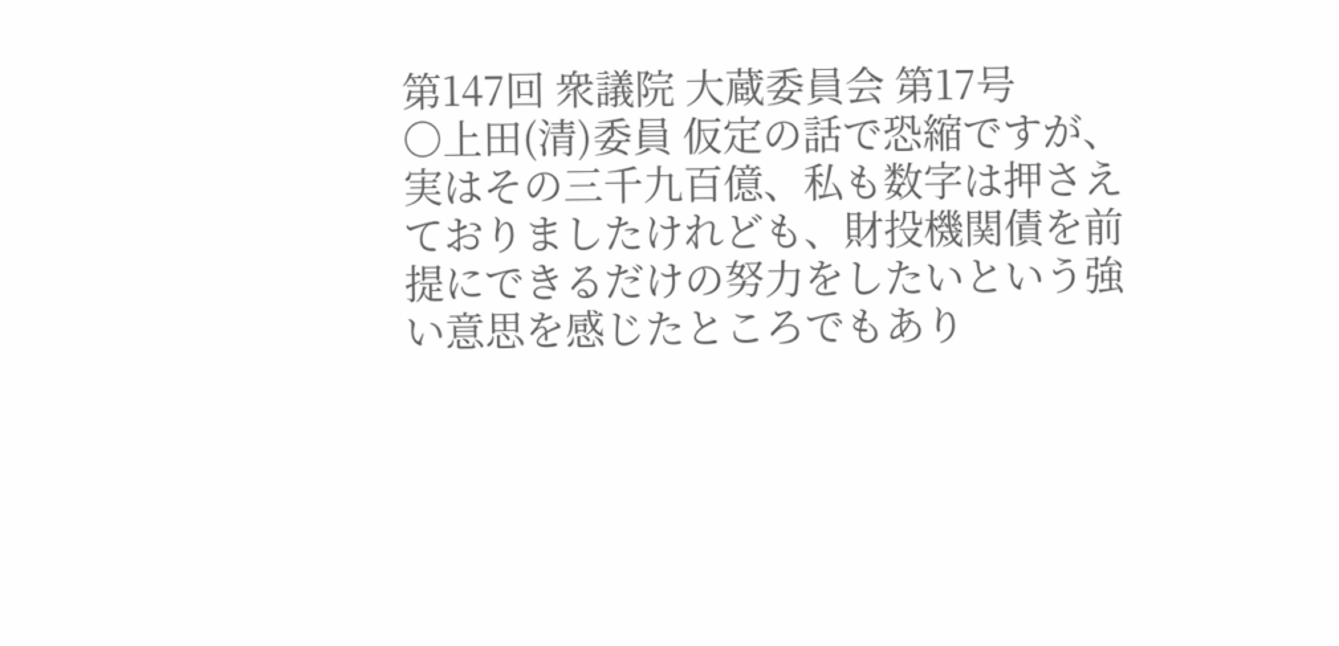第147回 衆議院 大蔵委員会 第17号
○上田(清)委員 仮定の話で恐縮ですが、実はその三千九百億、私も数字は押さえておりましたけれども、財投機関債を前提にできるだけの努力をしたいという強い意思を感じたところでもあり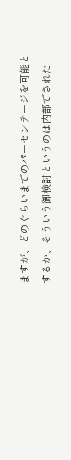ますが、どのぐらいまでのパーセンテージを可能とするか、そういう御検討というのは内部でされた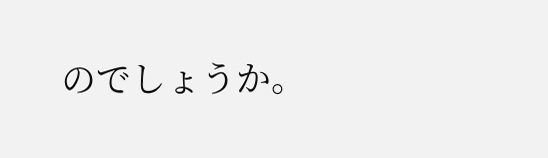のでしょうか。